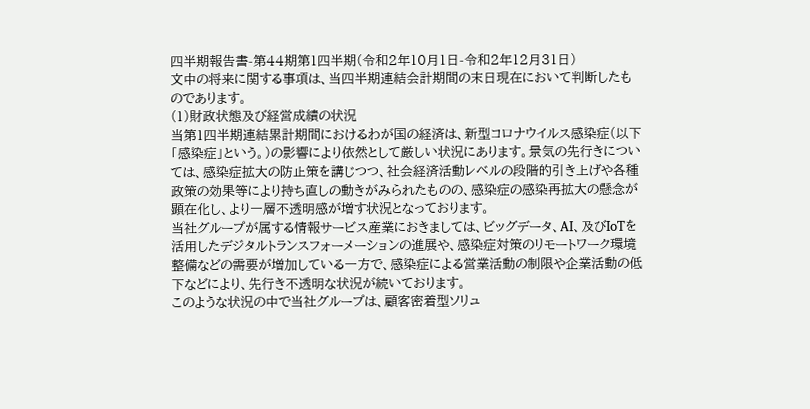四半期報告書-第44期第1四半期(令和2年10月1日-令和2年12月31日)
文中の将来に関する事項は、当四半期連結会計期間の末日現在において判断したものであります。
(1)財政状態及び経営成績の状況
当第1四半期連結累計期間におけるわが国の経済は、新型コロナウイルス感染症(以下「感染症」という。)の影響により依然として厳しい状況にあります。景気の先行きについては、感染症拡大の防止策を講じつつ、社会経済活動レベルの段階的引き上げや各種政策の効果等により持ち直しの動きがみられたものの、感染症の感染再拡大の懸念が顕在化し、より一層不透明感が増す状況となっております。
当社グループが属する情報サービス産業におきましては、ビッグデータ、AI、及びIoTを活用したデジタルトランスフォーメーションの進展や、感染症対策のリモートワーク環境整備などの需要が増加している一方で、感染症による営業活動の制限や企業活動の低下などにより、先行き不透明な状況が続いております。
このような状況の中で当社グループは、顧客密着型ソリュ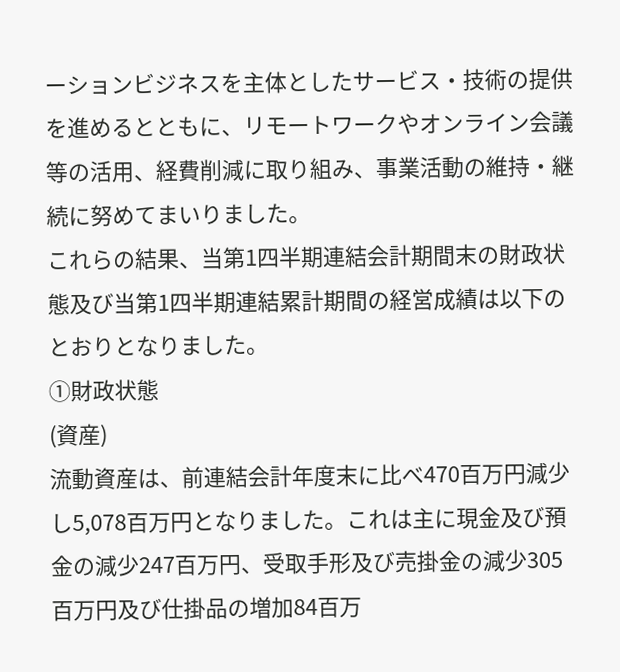ーションビジネスを主体としたサービス・技術の提供を進めるとともに、リモートワークやオンライン会議等の活用、経費削減に取り組み、事業活動の維持・継続に努めてまいりました。
これらの結果、当第1四半期連結会計期間末の財政状態及び当第1四半期連結累計期間の経営成績は以下のとおりとなりました。
①財政状態
(資産)
流動資産は、前連結会計年度末に比べ470百万円減少し5,078百万円となりました。これは主に現金及び預金の減少247百万円、受取手形及び売掛金の減少305百万円及び仕掛品の増加84百万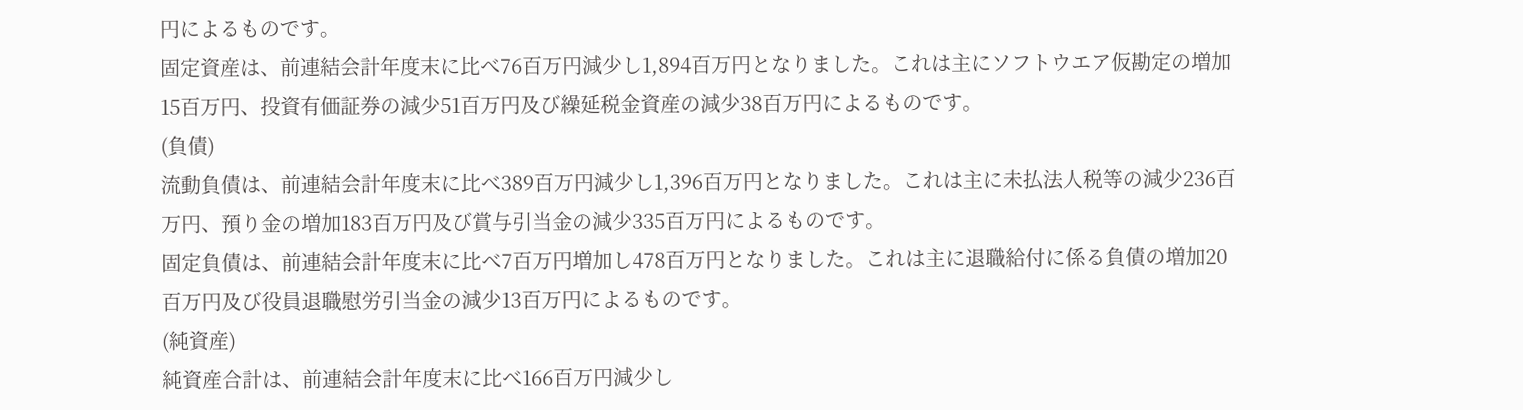円によるものです。
固定資産は、前連結会計年度末に比べ76百万円減少し1,894百万円となりました。これは主にソフトウエア仮勘定の増加15百万円、投資有価証券の減少51百万円及び繰延税金資産の減少38百万円によるものです。
(負債)
流動負債は、前連結会計年度末に比べ389百万円減少し1,396百万円となりました。これは主に未払法人税等の減少236百万円、預り金の増加183百万円及び賞与引当金の減少335百万円によるものです。
固定負債は、前連結会計年度末に比べ7百万円増加し478百万円となりました。これは主に退職給付に係る負債の増加20百万円及び役員退職慰労引当金の減少13百万円によるものです。
(純資産)
純資産合計は、前連結会計年度末に比べ166百万円減少し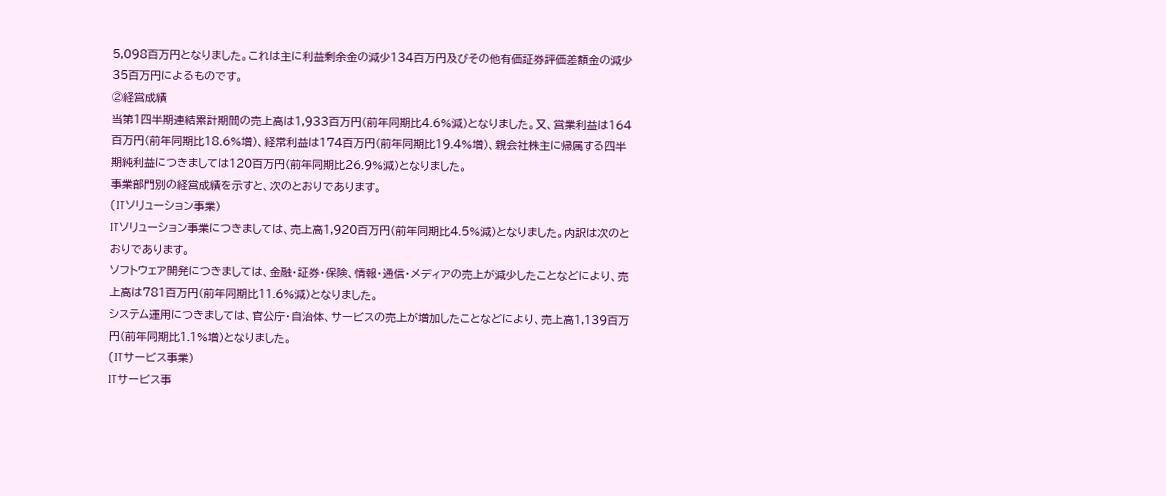5,098百万円となりました。これは主に利益剰余金の減少134百万円及びその他有価証券評価差額金の減少35百万円によるものです。
②経営成績
当第1四半期連結累計期間の売上高は1,933百万円(前年同期比4.6%減)となりました。又、営業利益は164百万円(前年同期比18.6%増)、経常利益は174百万円(前年同期比19.4%増)、親会社株主に帰属する四半期純利益につきましては120百万円(前年同期比26.9%減)となりました。
事業部門別の経営成績を示すと、次のとおりであります。
(ITソリューション事業)
ITソリューション事業につきましては、売上高1,920百万円(前年同期比4.5%減)となりました。内訳は次のとおりであります。
ソフトウェア開発につきましては、金融・証券・保険、情報・通信・メディアの売上が減少したことなどにより、売上高は781百万円(前年同期比11.6%減)となりました。
システム運用につきましては、官公庁・自治体、サービスの売上が増加したことなどにより、売上高1,139百万円(前年同期比1.1%増)となりました。
(ITサービス事業)
ITサービス事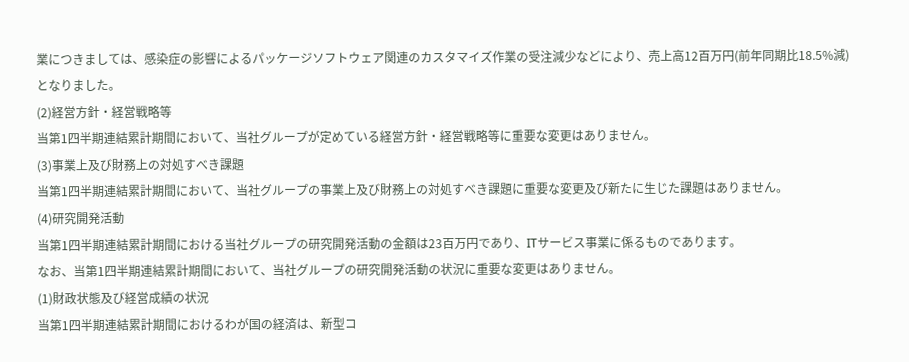業につきましては、感染症の影響によるパッケージソフトウェア関連のカスタマイズ作業の受注減少などにより、売上高12百万円(前年同期比18.5%減)となりました。
(2)経営方針・経営戦略等
当第1四半期連結累計期間において、当社グループが定めている経営方針・経営戦略等に重要な変更はありません。
(3)事業上及び財務上の対処すべき課題
当第1四半期連結累計期間において、当社グループの事業上及び財務上の対処すべき課題に重要な変更及び新たに生じた課題はありません。
(4)研究開発活動
当第1四半期連結累計期間における当社グループの研究開発活動の金額は23百万円であり、ITサービス事業に係るものであります。
なお、当第1四半期連結累計期間において、当社グループの研究開発活動の状況に重要な変更はありません。
(1)財政状態及び経営成績の状況
当第1四半期連結累計期間におけるわが国の経済は、新型コ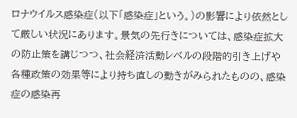ロナウイルス感染症(以下「感染症」という。)の影響により依然として厳しい状況にあります。景気の先行きについては、感染症拡大の防止策を講じつつ、社会経済活動レベルの段階的引き上げや各種政策の効果等により持ち直しの動きがみられたものの、感染症の感染再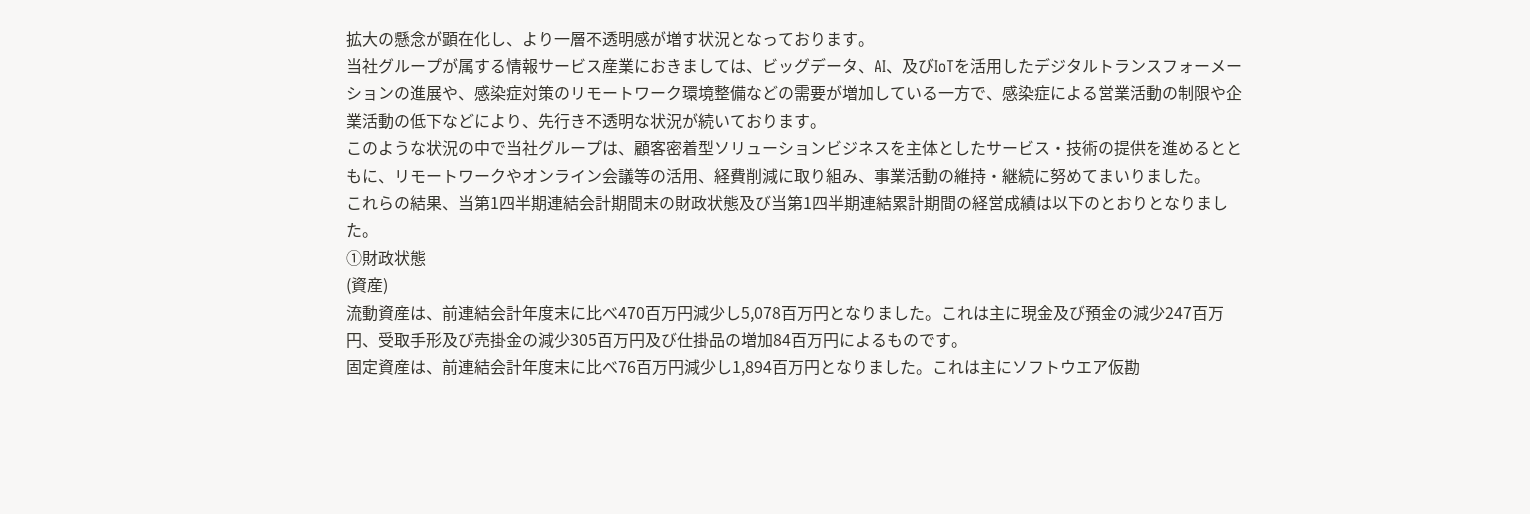拡大の懸念が顕在化し、より一層不透明感が増す状況となっております。
当社グループが属する情報サービス産業におきましては、ビッグデータ、AI、及びIoTを活用したデジタルトランスフォーメーションの進展や、感染症対策のリモートワーク環境整備などの需要が増加している一方で、感染症による営業活動の制限や企業活動の低下などにより、先行き不透明な状況が続いております。
このような状況の中で当社グループは、顧客密着型ソリューションビジネスを主体としたサービス・技術の提供を進めるとともに、リモートワークやオンライン会議等の活用、経費削減に取り組み、事業活動の維持・継続に努めてまいりました。
これらの結果、当第1四半期連結会計期間末の財政状態及び当第1四半期連結累計期間の経営成績は以下のとおりとなりました。
①財政状態
(資産)
流動資産は、前連結会計年度末に比べ470百万円減少し5,078百万円となりました。これは主に現金及び預金の減少247百万円、受取手形及び売掛金の減少305百万円及び仕掛品の増加84百万円によるものです。
固定資産は、前連結会計年度末に比べ76百万円減少し1,894百万円となりました。これは主にソフトウエア仮勘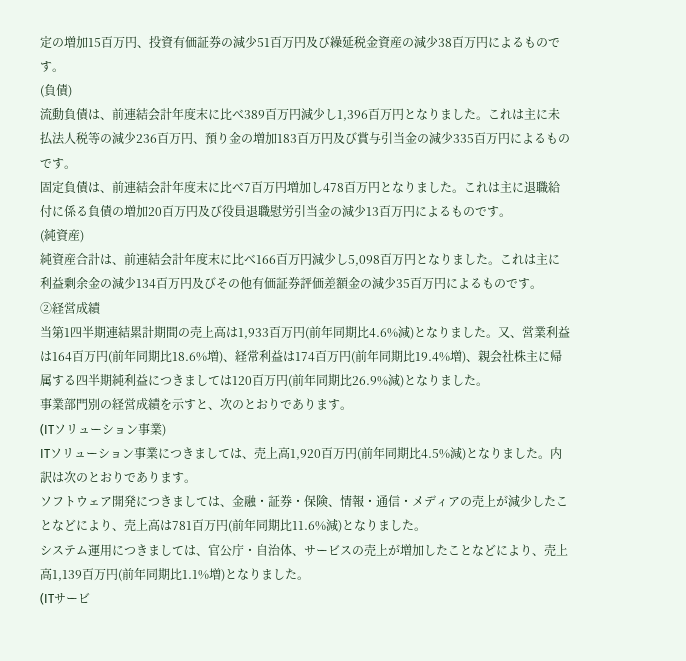定の増加15百万円、投資有価証券の減少51百万円及び繰延税金資産の減少38百万円によるものです。
(負債)
流動負債は、前連結会計年度末に比べ389百万円減少し1,396百万円となりました。これは主に未払法人税等の減少236百万円、預り金の増加183百万円及び賞与引当金の減少335百万円によるものです。
固定負債は、前連結会計年度末に比べ7百万円増加し478百万円となりました。これは主に退職給付に係る負債の増加20百万円及び役員退職慰労引当金の減少13百万円によるものです。
(純資産)
純資産合計は、前連結会計年度末に比べ166百万円減少し5,098百万円となりました。これは主に利益剰余金の減少134百万円及びその他有価証券評価差額金の減少35百万円によるものです。
②経営成績
当第1四半期連結累計期間の売上高は1,933百万円(前年同期比4.6%減)となりました。又、営業利益は164百万円(前年同期比18.6%増)、経常利益は174百万円(前年同期比19.4%増)、親会社株主に帰属する四半期純利益につきましては120百万円(前年同期比26.9%減)となりました。
事業部門別の経営成績を示すと、次のとおりであります。
(ITソリューション事業)
ITソリューション事業につきましては、売上高1,920百万円(前年同期比4.5%減)となりました。内訳は次のとおりであります。
ソフトウェア開発につきましては、金融・証券・保険、情報・通信・メディアの売上が減少したことなどにより、売上高は781百万円(前年同期比11.6%減)となりました。
システム運用につきましては、官公庁・自治体、サービスの売上が増加したことなどにより、売上高1,139百万円(前年同期比1.1%増)となりました。
(ITサービ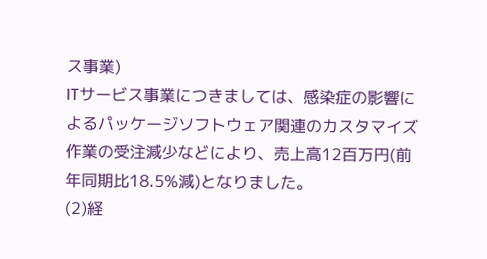ス事業)
ITサービス事業につきましては、感染症の影響によるパッケージソフトウェア関連のカスタマイズ作業の受注減少などにより、売上高12百万円(前年同期比18.5%減)となりました。
(2)経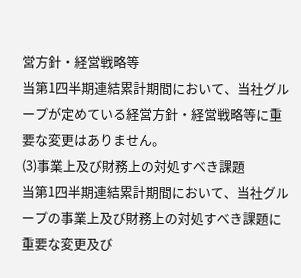営方針・経営戦略等
当第1四半期連結累計期間において、当社グループが定めている経営方針・経営戦略等に重要な変更はありません。
(3)事業上及び財務上の対処すべき課題
当第1四半期連結累計期間において、当社グループの事業上及び財務上の対処すべき課題に重要な変更及び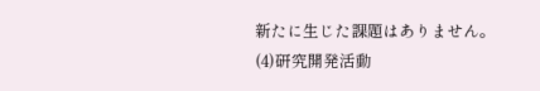新たに生じた課題はありません。
(4)研究開発活動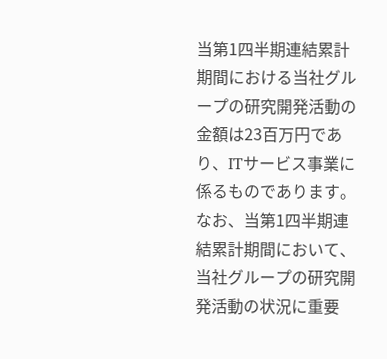当第1四半期連結累計期間における当社グループの研究開発活動の金額は23百万円であり、ITサービス事業に係るものであります。
なお、当第1四半期連結累計期間において、当社グループの研究開発活動の状況に重要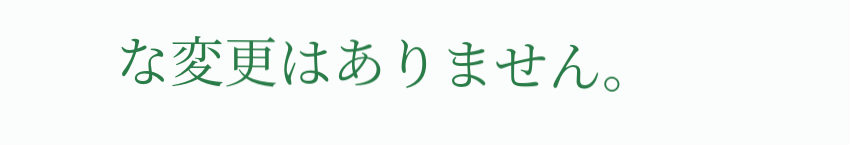な変更はありません。